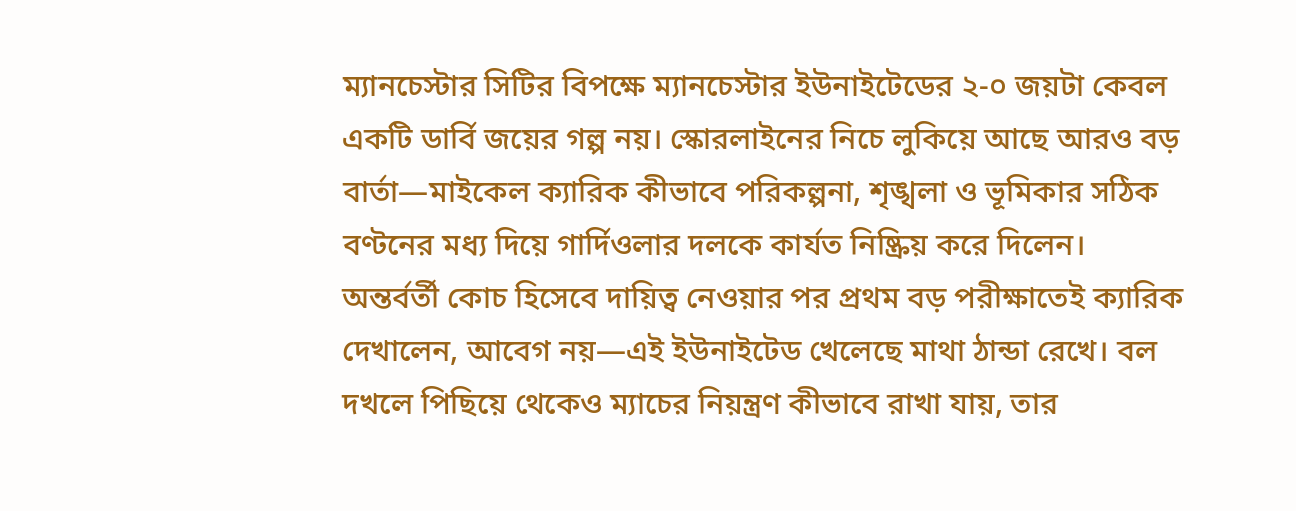ম্যানচেস্টার সিটির বিপক্ষে ম্যানচেস্টার ইউনাইটেডের ২-০ জয়টা কেবল একটি ডার্বি জয়ের গল্প নয়। স্কোরলাইনের নিচে লুকিয়ে আছে আরও বড় বার্তা—মাইকেল ক্যারিক কীভাবে পরিকল্পনা, শৃঙ্খলা ও ভূমিকার সঠিক বণ্টনের মধ্য দিয়ে গার্দিওলার দলকে কার্যত নিষ্ক্রিয় করে দিলেন।
অন্তর্বর্তী কোচ হিসেবে দায়িত্ব নেওয়ার পর প্রথম বড় পরীক্ষাতেই ক্যারিক দেখালেন, আবেগ নয়—এই ইউনাইটেড খেলেছে মাথা ঠান্ডা রেখে। বল দখলে পিছিয়ে থেকেও ম্যাচের নিয়ন্ত্রণ কীভাবে রাখা যায়, তার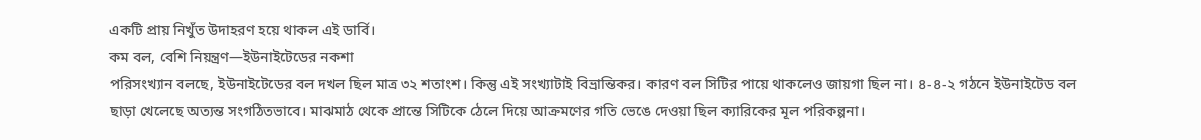একটি প্রায় নিখুঁত উদাহরণ হয়ে থাকল এই ডার্বি।
কম বল, বেশি নিয়ন্ত্রণ—ইউনাইটেডের নকশা
পরিসংখ্যান বলছে, ইউনাইটেডের বল দখল ছিল মাত্র ৩২ শতাংশ। কিন্তু এই সংখ্যাটাই বিভ্রান্তিকর। কারণ বল সিটির পায়ে থাকলেও জায়গা ছিল না। ৪-৪-২ গঠনে ইউনাইটেড বল ছাড়া খেলেছে অত্যন্ত সংগঠিতভাবে। মাঝমাঠ থেকে প্রান্তে সিটিকে ঠেলে দিয়ে আক্রমণের গতি ভেঙে দেওয়া ছিল ক্যারিকের মূল পরিকল্পনা।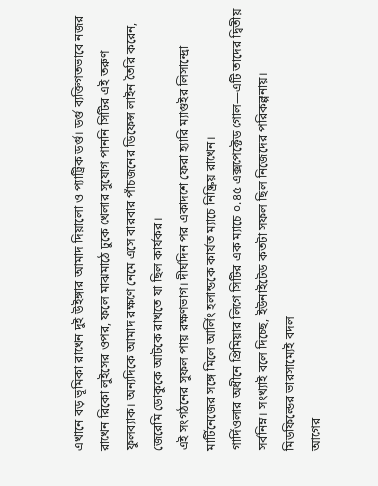এখানে বড় ভূমিকা রাখেন দুই উইঙ্গার আমাদ দিয়ালো ও প্যাট্রিক ডর্গু। ডর্গু ব্যক্তিগতভাবে নজর রাখেন রিকো লুইসের ওপর, ফলে মাঝমাঠে ঢুকে খেলার সুযোগ পাননি সিটির এই তরুণ ফুলব্যাক। অন্যদিকে আমাদ রক্ষণে নেমে এসে বারবার পাঁচজনের ডিফেন্স লাইন তৈরি করেন, জেরেমি ডোকুকে আটকে রাখতে যা ছিল কার্যকর।
এই সংগঠনের সুফল পায় রক্ষণভাগ। দীর্ঘদিন পর একাদশে ফেরা হ্যারি ম্যাগুইর লিসান্দ্রো মার্টিনেজের সঙ্গে মিলে আর্লিং হলান্ডকে কার্যত ম্যাচে নিষ্ক্রিয় রাখেন।
গার্দিওলার অধীনে প্রিমিয়ার লিগে সিটির এক ম্যাচে ০.৪৫ এক্সপেক্টেড গোল—এটি তাদের দ্বিতীয় সর্বনিম্ন। সংখ্যাই বলে দিচ্ছে, ইউনাইটেড কতটা সফল ছিল নিজেদের পরিকল্পনায়।
মিডফিল্ডের ভারসাম্যেই বদল
আগের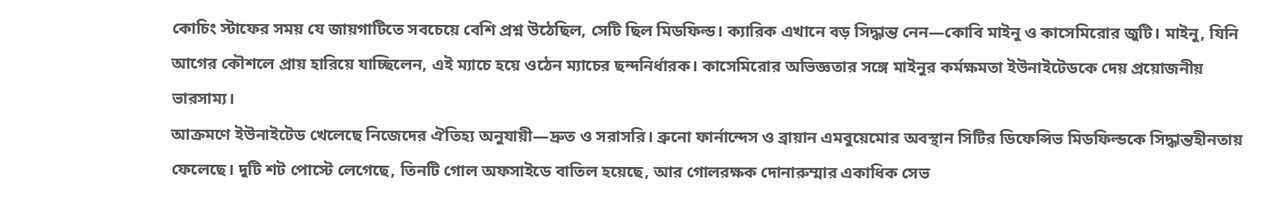কোচিং স্টাফের সময় যে জায়গাটিতে সবচেয়ে বেশি প্রশ্ন উঠেছিল, সেটি ছিল মিডফিল্ড। ক্যারিক এখানে বড় সিদ্ধান্ত নেন—কোবি মাইনু ও কাসেমিরোর জুটি। মাইনু, যিনি আগের কৌশলে প্রায় হারিয়ে যাচ্ছিলেন, এই ম্যাচে হয়ে ওঠেন ম্যাচের ছন্দনির্ধারক। কাসেমিরোর অভিজ্ঞতার সঙ্গে মাইনুর কর্মক্ষমতা ইউনাইটেডকে দেয় প্রয়োজনীয় ভারসাম্য।
আক্রমণে ইউনাইটেড খেলেছে নিজেদের ঐতিহ্য অনুযায়ী—দ্রুত ও সরাসরি। ব্রুনো ফার্নান্দেস ও ব্রায়ান এমবুয়েমোর অবস্থান সিটির ডিফেন্সিভ মিডফিল্ডকে সিদ্ধান্তহীনতায় ফেলেছে। দুটি শট পোস্টে লেগেছে, তিনটি গোল অফসাইডে বাতিল হয়েছে, আর গোলরক্ষক দোনারুম্মার একাধিক সেভ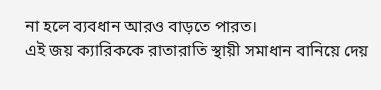না হলে ব্যবধান আরও বাড়তে পারত।
এই জয় ক্যারিককে রাতারাতি স্থায়ী সমাধান বানিয়ে দেয়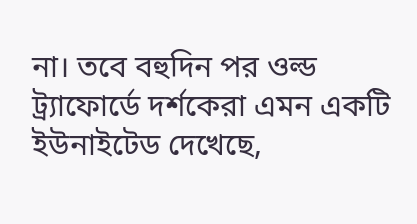না। তবে বহুদিন পর ওল্ড ট্র্যাফোর্ডে দর্শকেরা এমন একটি ইউনাইটেড দেখেছে,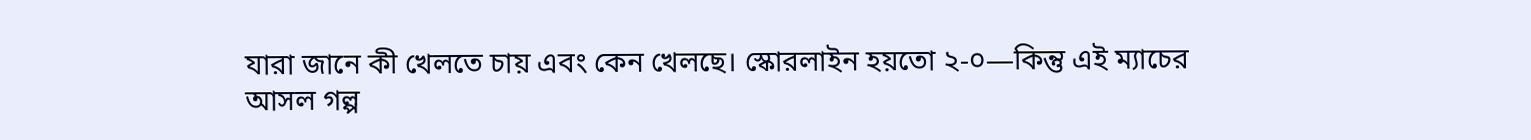যারা জানে কী খেলতে চায় এবং কেন খেলছে। স্কোরলাইন হয়তো ২-০—কিন্তু এই ম্যাচের আসল গল্প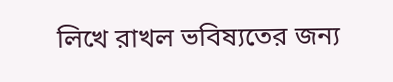লিখে রাখল ভবিষ্যতের জন্য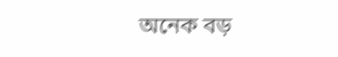অনেক বড়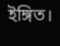ইঙ্গিত।